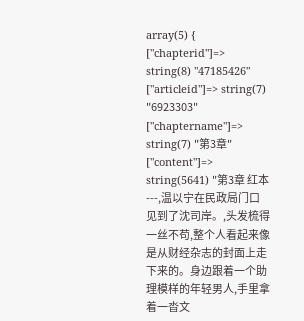array(5) { ["chapterid"]=> string(8) "47185426" ["articleid"]=> string(7) "6923303" ["chaptername"]=> string(7) "第3章" ["content"]=> string(5641) "第3章 红本---,温以宁在民政局门口见到了沈司岸。,头发梳得一丝不苟,整个人看起来像是从财经杂志的封面上走下来的。身边跟着一个助理模样的年轻男人,手里拿着一沓文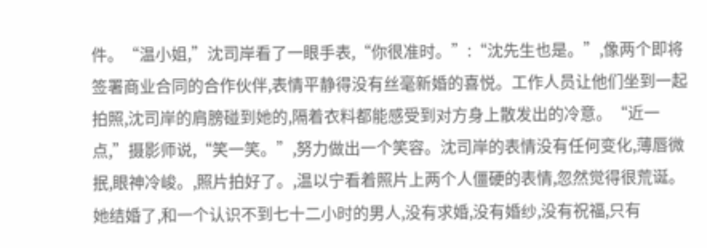件。“温小姐,”沈司岸看了一眼手表,“你很准时。”:“沈先生也是。”,像两个即将签署商业合同的合作伙伴,表情平静得没有丝毫新婚的喜悦。工作人员让他们坐到一起拍照,沈司岸的肩膀碰到她的,隔着衣料都能感受到对方身上散发出的冷意。“近一点,”摄影师说,“笑一笑。”,努力做出一个笑容。沈司岸的表情没有任何变化,薄唇微抿,眼神冷峻。,照片拍好了。,温以宁看着照片上两个人僵硬的表情,忽然觉得很荒诞。她结婚了,和一个认识不到七十二小时的男人,没有求婚,没有婚纱,没有祝福,只有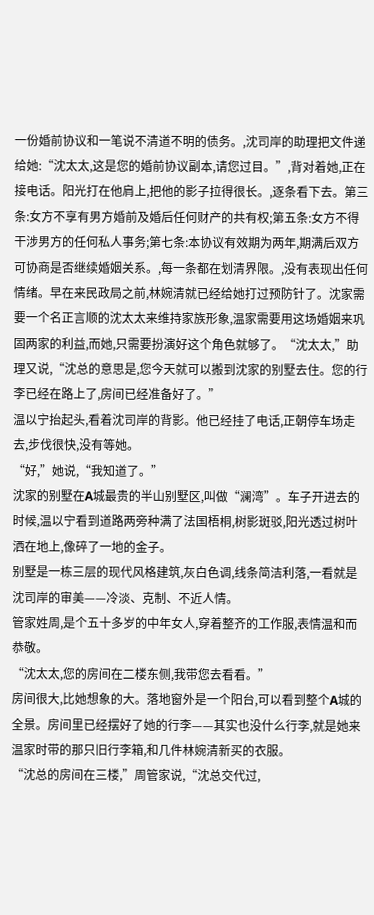一份婚前协议和一笔说不清道不明的债务。,沈司岸的助理把文件递给她:“沈太太,这是您的婚前协议副本,请您过目。”,背对着她,正在接电话。阳光打在他肩上,把他的影子拉得很长。,逐条看下去。第三条:女方不享有男方婚前及婚后任何财产的共有权;第五条:女方不得干涉男方的任何私人事务;第七条:本协议有效期为两年,期满后双方可协商是否继续婚姻关系。,每一条都在划清界限。,没有表现出任何情绪。早在来民政局之前,林婉清就已经给她打过预防针了。沈家需要一个名正言顺的沈太太来维持家族形象,温家需要用这场婚姻来巩固两家的利益,而她,只需要扮演好这个角色就够了。“沈太太,”助理又说,“沈总的意思是,您今天就可以搬到沈家的别墅去住。您的行李已经在路上了,房间已经准备好了。”
温以宁抬起头,看着沈司岸的背影。他已经挂了电话,正朝停车场走去,步伐很快,没有等她。
“好,”她说,“我知道了。”
沈家的别墅在A城最贵的半山别墅区,叫做“澜湾”。车子开进去的时候,温以宁看到道路两旁种满了法国梧桐,树影斑驳,阳光透过树叶洒在地上,像碎了一地的金子。
别墅是一栋三层的现代风格建筑,灰白色调,线条简洁利落,一看就是沈司岸的审美——冷淡、克制、不近人情。
管家姓周,是个五十多岁的中年女人,穿着整齐的工作服,表情温和而恭敬。
“沈太太,您的房间在二楼东侧,我带您去看看。”
房间很大,比她想象的大。落地窗外是一个阳台,可以看到整个A城的全景。房间里已经摆好了她的行李——其实也没什么行李,就是她来温家时带的那只旧行李箱,和几件林婉清新买的衣服。
“沈总的房间在三楼,”周管家说,“沈总交代过,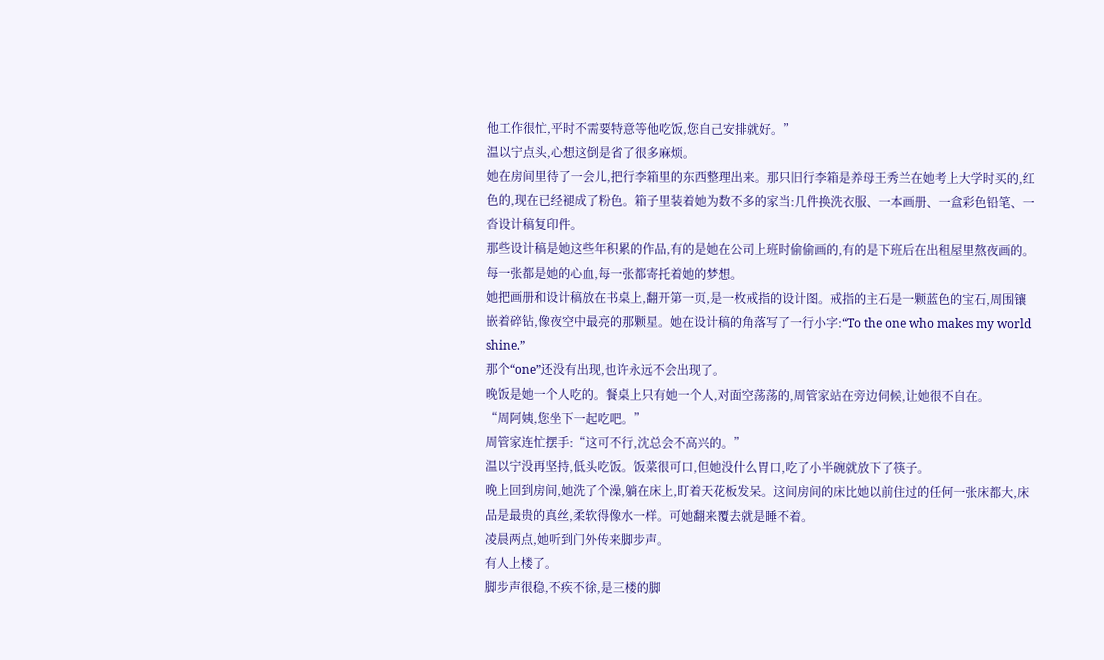他工作很忙,平时不需要特意等他吃饭,您自己安排就好。”
温以宁点头,心想这倒是省了很多麻烦。
她在房间里待了一会儿,把行李箱里的东西整理出来。那只旧行李箱是养母王秀兰在她考上大学时买的,红色的,现在已经褪成了粉色。箱子里装着她为数不多的家当:几件换洗衣服、一本画册、一盒彩色铅笔、一沓设计稿复印件。
那些设计稿是她这些年积累的作品,有的是她在公司上班时偷偷画的,有的是下班后在出租屋里熬夜画的。每一张都是她的心血,每一张都寄托着她的梦想。
她把画册和设计稿放在书桌上,翻开第一页,是一枚戒指的设计图。戒指的主石是一颗蓝色的宝石,周围镶嵌着碎钻,像夜空中最亮的那颗星。她在设计稿的角落写了一行小字:“To the one who makes my world shine.”
那个“one”还没有出现,也许永远不会出现了。
晚饭是她一个人吃的。餐桌上只有她一个人,对面空荡荡的,周管家站在旁边伺候,让她很不自在。
“周阿姨,您坐下一起吃吧。”
周管家连忙摆手:“这可不行,沈总会不高兴的。”
温以宁没再坚持,低头吃饭。饭菜很可口,但她没什么胃口,吃了小半碗就放下了筷子。
晚上回到房间,她洗了个澡,躺在床上,盯着天花板发呆。这间房间的床比她以前住过的任何一张床都大,床品是最贵的真丝,柔软得像水一样。可她翻来覆去就是睡不着。
凌晨两点,她听到门外传来脚步声。
有人上楼了。
脚步声很稳,不疾不徐,是三楼的脚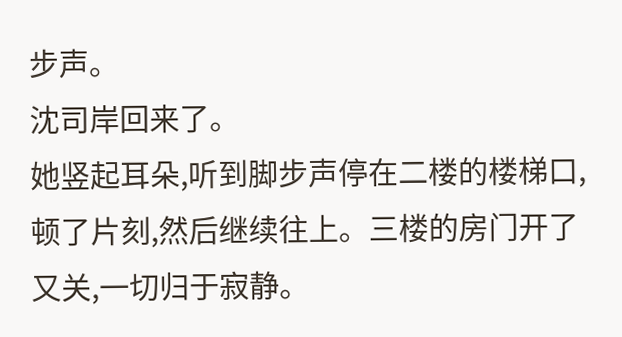步声。
沈司岸回来了。
她竖起耳朵,听到脚步声停在二楼的楼梯口,顿了片刻,然后继续往上。三楼的房门开了又关,一切归于寂静。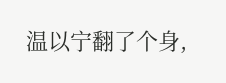温以宁翻了个身,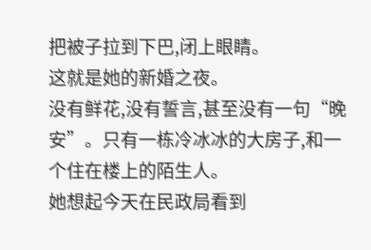把被子拉到下巴,闭上眼睛。
这就是她的新婚之夜。
没有鲜花,没有誓言,甚至没有一句“晚安”。只有一栋冷冰冰的大房子,和一个住在楼上的陌生人。
她想起今天在民政局看到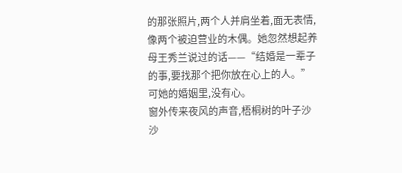的那张照片,两个人并肩坐着,面无表情,像两个被迫营业的木偶。她忽然想起养母王秀兰说过的话——“结婚是一辈子的事,要找那个把你放在心上的人。”
可她的婚姻里,没有心。
窗外传来夜风的声音,梧桐树的叶子沙沙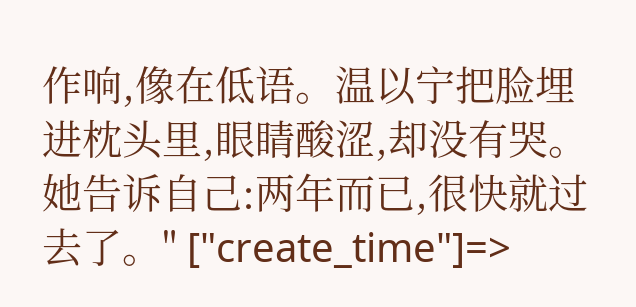作响,像在低语。温以宁把脸埋进枕头里,眼睛酸涩,却没有哭。
她告诉自己:两年而已,很快就过去了。" ["create_time"]=>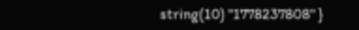string(10) "1778237808" }